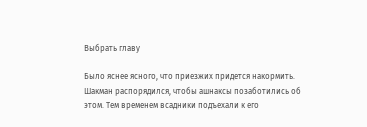Выбрать главу

Было яснее ясного, что приезжих придется накормить. Шакман распорядился, чтобы ашнаксы позаботились об этом. Тем временем всадники подъехали к его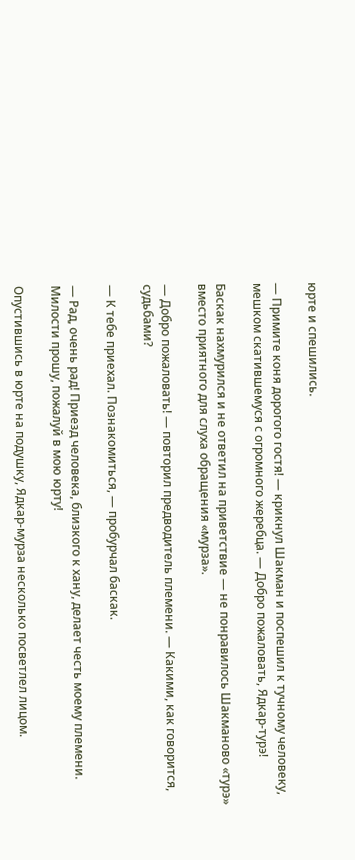юрте и спешились.

— Примите коня дорогого гостя! — крикнул Шакман и поспешил к тучному человеку, мешком скатившемуся с огромного жеребца. — Добро пожаловать, Ядкар-турэ!

Баскак нахмурился и не ответил на приветствие — не понравилось Шакманово «турэ» вместо приятного для слуха обращения «мурза».

— Добро пожаловать! — повторил предводитель племени. — Какими, как говорится, судьбами?

— К тебе приехал. Познакомиться, — пробурчал баскак.

— Рад, очень рад! Приезд человека, близкого к хану, делает честь моему племени. Милости прошу, пожалуй в мою юрту!

Опустившись в юрте на подушку, Ядкар-мурза несколько посветлел лицом.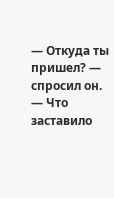— Откуда ты пришел? — спросил он. — Что заставило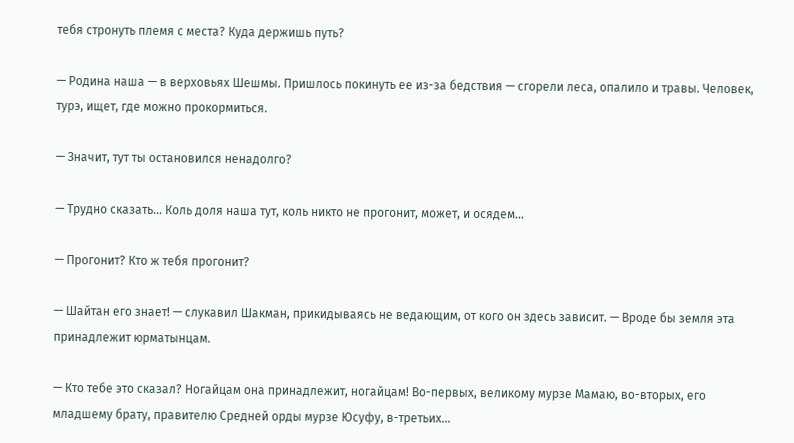тебя стронуть племя с места? Куда держишь путь?

— Родина наша — в верховьях Шешмы. Пришлось покинуть ее из-за бедствия — сгорели леса, опалило и травы. Человек, турэ, ищет, где можно прокормиться.

— Значит, тут ты остановился ненадолго?

— Трудно сказать… Коль доля наша тут, коль никто не прогонит, может, и осядем…

— Прогонит? Кто ж тебя прогонит?

— Шайтан его знает! — слукавил Шакман, прикидываясь не ведающим, от кого он здесь зависит. — Вроде бы земля эта принадлежит юрматынцам.

— Кто тебе это сказал? Ногайцам она принадлежит, ногайцам! Во-первых, великому мурзе Мамаю, во-вторых, его младшему брату, правителю Средней орды мурзе Юсуфу, в-третьих…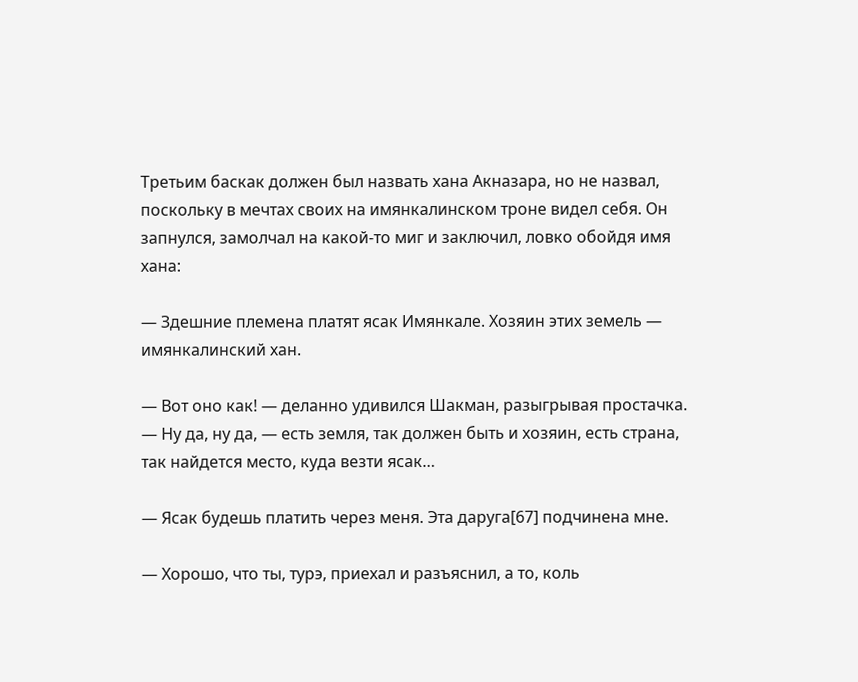Третьим баскак должен был назвать хана Акназара, но не назвал, поскольку в мечтах своих на имянкалинском троне видел себя. Он запнулся, замолчал на какой-то миг и заключил, ловко обойдя имя хана:

— Здешние племена платят ясак Имянкале. Хозяин этих земель — имянкалинский хан.

— Вот оно как! — деланно удивился Шакман, разыгрывая простачка. — Ну да, ну да, — есть земля, так должен быть и хозяин, есть страна, так найдется место, куда везти ясак…

— Ясак будешь платить через меня. Эта даруга[67] подчинена мне.

— Хорошо, что ты, турэ, приехал и разъяснил, а то, коль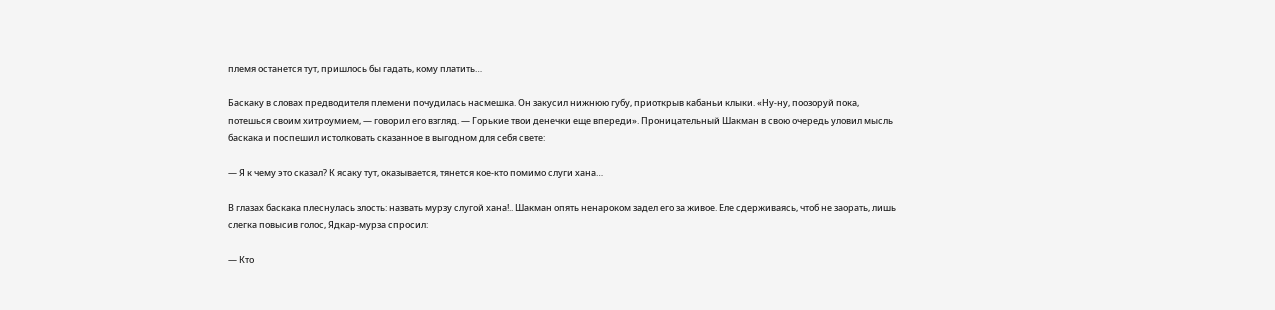племя останется тут, пришлось бы гадать, кому платить…

Баскаку в словах предводителя племени почудилась насмешка. Он закусил нижнюю губу, приоткрыв кабаньи клыки. «Ну-ну, поозоруй пока, потешься своим хитроумием, — говорил его взгляд. — Горькие твои денечки еще впереди». Проницательный Шакман в свою очередь уловил мысль баскака и поспешил истолковать сказанное в выгодном для себя свете:

— Я к чему это сказал? К ясаку тут, оказывается, тянется кое-кто помимо слуги хана…

В глазах баскака плеснулась злость: назвать мурзу слугой хана!.. Шакман опять ненароком задел его за живое. Еле сдерживаясь, чтоб не заорать, лишь слегка повысив голос, Ядкар-мурза спросил:

— Кто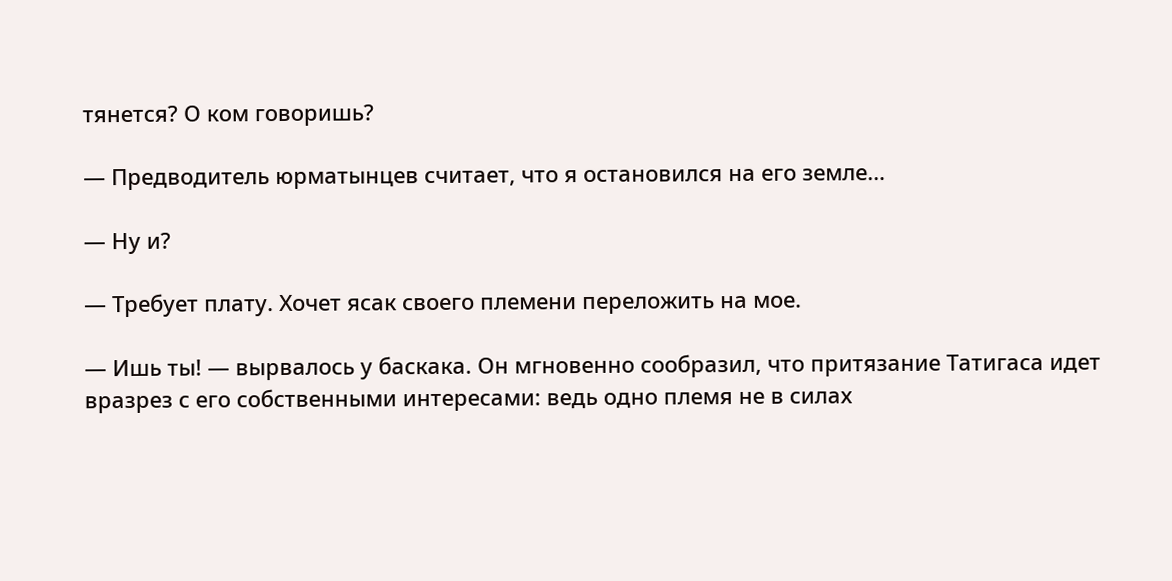тянется? О ком говоришь?

— Предводитель юрматынцев считает, что я остановился на его земле…

— Ну и?

— Требует плату. Хочет ясак своего племени переложить на мое.

— Ишь ты! — вырвалось у баскака. Он мгновенно сообразил, что притязание Татигаса идет вразрез с его собственными интересами: ведь одно племя не в силах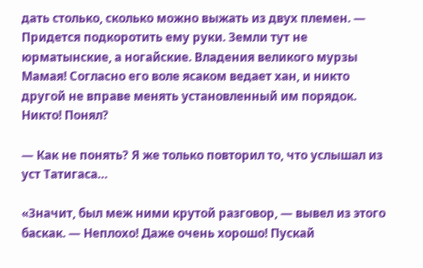дать столько, сколько можно выжать из двух племен. — Придется подкоротить ему руки. Земли тут не юрматынские, а ногайские. Владения великого мурзы Мамая! Согласно его воле ясаком ведает хан, и никто другой не вправе менять установленный им порядок. Никто! Понял?

— Как не понять? Я же только повторил то, что услышал из уст Татигаса…

«Значит, был меж ними крутой разговор, — вывел из этого баскак. — Неплохо! Даже очень хорошо! Пускай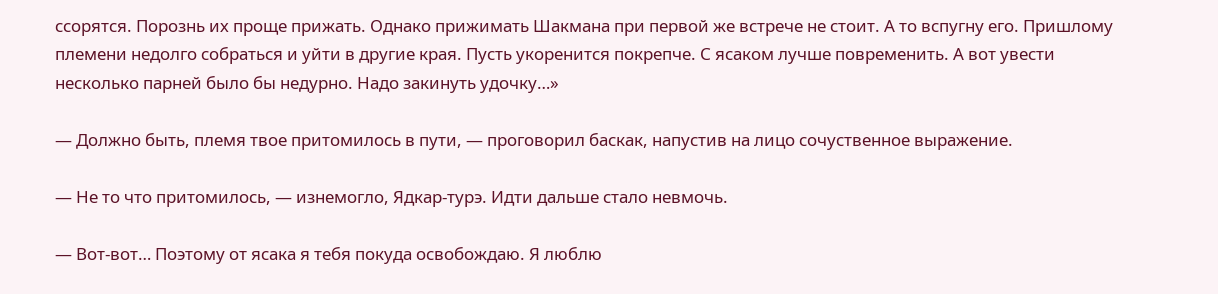ссорятся. Порознь их проще прижать. Однако прижимать Шакмана при первой же встрече не стоит. А то вспугну его. Пришлому племени недолго собраться и уйти в другие края. Пусть укоренится покрепче. С ясаком лучше повременить. А вот увести несколько парней было бы недурно. Надо закинуть удочку…»

— Должно быть, племя твое притомилось в пути, — проговорил баскак, напустив на лицо сочуственное выражение.

— Не то что притомилось, — изнемогло, Ядкар-турэ. Идти дальше стало невмочь.

— Вот-вот… Поэтому от ясака я тебя покуда освобождаю. Я люблю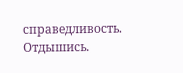справедливость. Отдышись.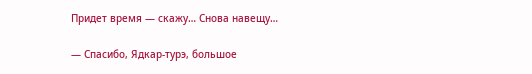Придет время — скажу… Снова навещу…

— Спасибо, Ядкар-турэ, большое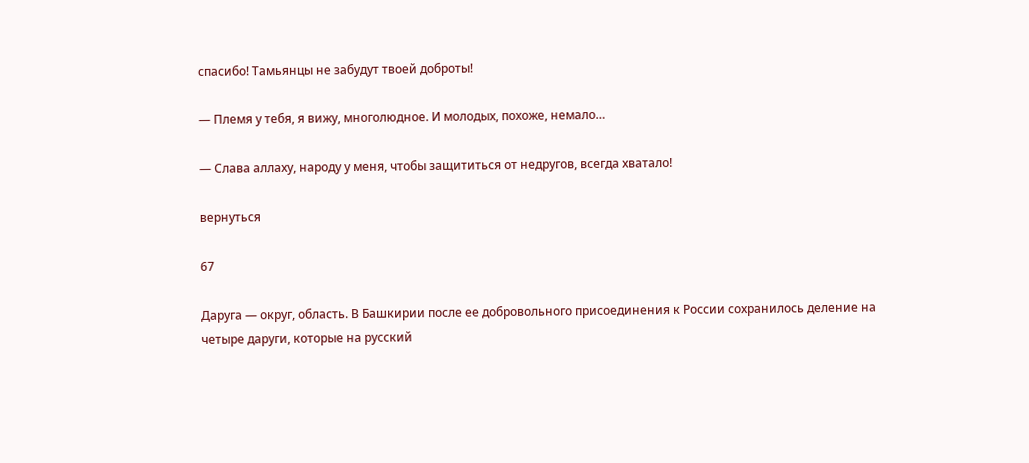спасибо! Тамьянцы не забудут твоей доброты!

— Племя у тебя, я вижу, многолюдное. И молодых, похоже, немало…

— Слава аллаху, народу у меня, чтобы защититься от недругов, всегда хватало!

вернуться

67

Даруга — округ, область. В Башкирии после ее добровольного присоединения к России сохранилось деление на четыре даруги, которые на русский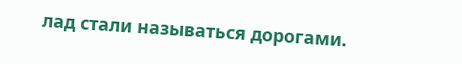лад стали называться дорогами.